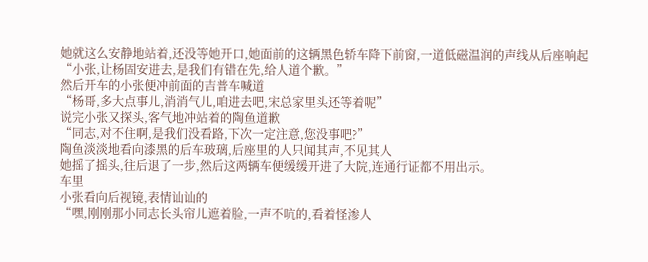她就这么安静地站着,还没等她开口,她面前的这辆黑色轿车降下前窗,一道低磁温润的声线从后座响起
“小张,让杨固安进去,是我们有错在先,给人道个歉。”
然后开车的小张便冲前面的吉普车喊道
“杨哥,多大点事儿,消消气儿,咱进去吧,宋总家里头还等着呢”
说完小张又探头,客气地冲站着的陶鱼道歉
“同志,对不住啊,是我们没看路,下次一定注意,您没事吧?”
陶鱼淡淡地看向漆黑的后车玻璃,后座里的人只闻其声,不见其人
她摇了摇头,往后退了一步,然后这两辆车便缓缓开进了大院,连通行证都不用出示。
车里
小张看向后视镜,表情讪讪的
“嘿,刚刚那小同志长头帘儿遮着脸,一声不吭的,看着怪渗人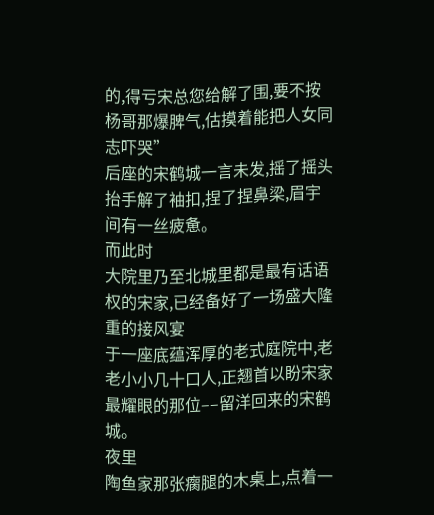的,得亏宋总您给解了围,要不按杨哥那爆脾气,估摸着能把人女同志吓哭”
后座的宋鹤城一言未发,摇了摇头
抬手解了袖扣,捏了捏鼻梁,眉宇间有一丝疲惫。
而此时
大院里乃至北城里都是最有话语权的宋家,已经备好了一场盛大隆重的接风宴
于一座底蕴浑厚的老式庭院中,老老小小几十口人,正翘首以盼宋家最耀眼的那位––留洋回来的宋鹤城。
夜里
陶鱼家那张瘸腿的木桌上,点着一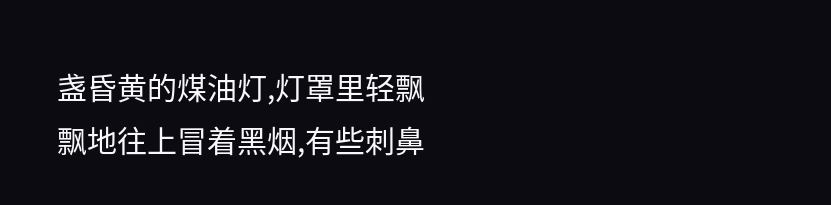盏昏黄的煤油灯,灯罩里轻飘飘地往上冒着黑烟,有些刺鼻